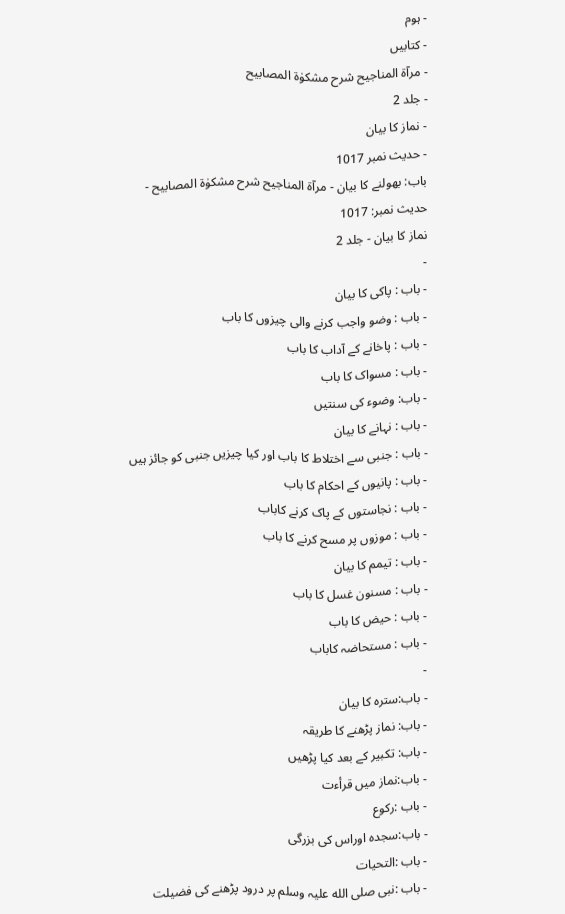- ہوم
- کتابیں
- مرآۃ المناجیح شرح مشکوٰۃ المصابیح
- جلد 2
- نماز کا بیان
- حدیث نمبر 1017
باب: بھولنے کا بیان - مرآۃ المناجیح شرح مشکوٰۃ المصابیح - حدیث نمبر: 1017
نماز کا بیان - جلد 2
-
- باب : پاکی کا بیان
- باب : وضو واجب کرنے والی چیزوں کا باب
- باب : پاخانے کے آداب کا باب
- باب : مسواک کا باب
- باب: وضوء کی سنتیں
- باب : نہانے کا بیان
- باب : جنبی سے اختلاط کا باب اور کیا چیزیں جنبی کو جائز ہیں
- باب : پانیوں کے احکام کا باب
- باب : نجاستوں کے پاک کرنے کاباب
- باب : موزوں پر مسح کرنے کا باب
- باب : تیمم کا بیان
- باب : مسنون غسل کا باب
- باب : حیض کا باب
- باب : مستحاضہ کاباب
-
- باب:سترہ کا بیان
- باب: نماز پڑھنے کا طریقہ
- باب: تکبیر کے بعد کیا پڑھیں
- باب:نماز میں قرأءت
- باب :رکوع
- باب:سجدہ اوراس کی بزرگی
- باب :التحیات
- باب :نبی صلی الله علیہ وسلم پر درود پڑھنے کی فضیلت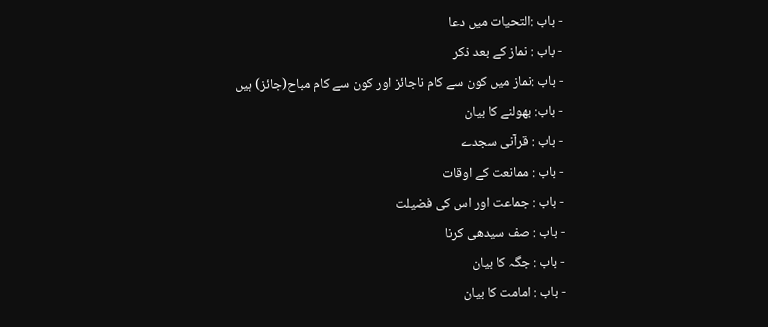- باب :التحیات میں دعا
- باب : نماز کے بعد ذکر
- باب :نماز میں کون سے کام ناجائز اور کون سے کام مباح(جائز) ہیں
- باب: بھولنے کا بیان
- باب : قرآنی سجدے
- باب : ممانعت کے اوقات
- باب : جماعت اور اس کی فضیلت
- باب : صف سیدھی کرنا
- باب : جگہ کا بیان
- باب : امامت کا بیان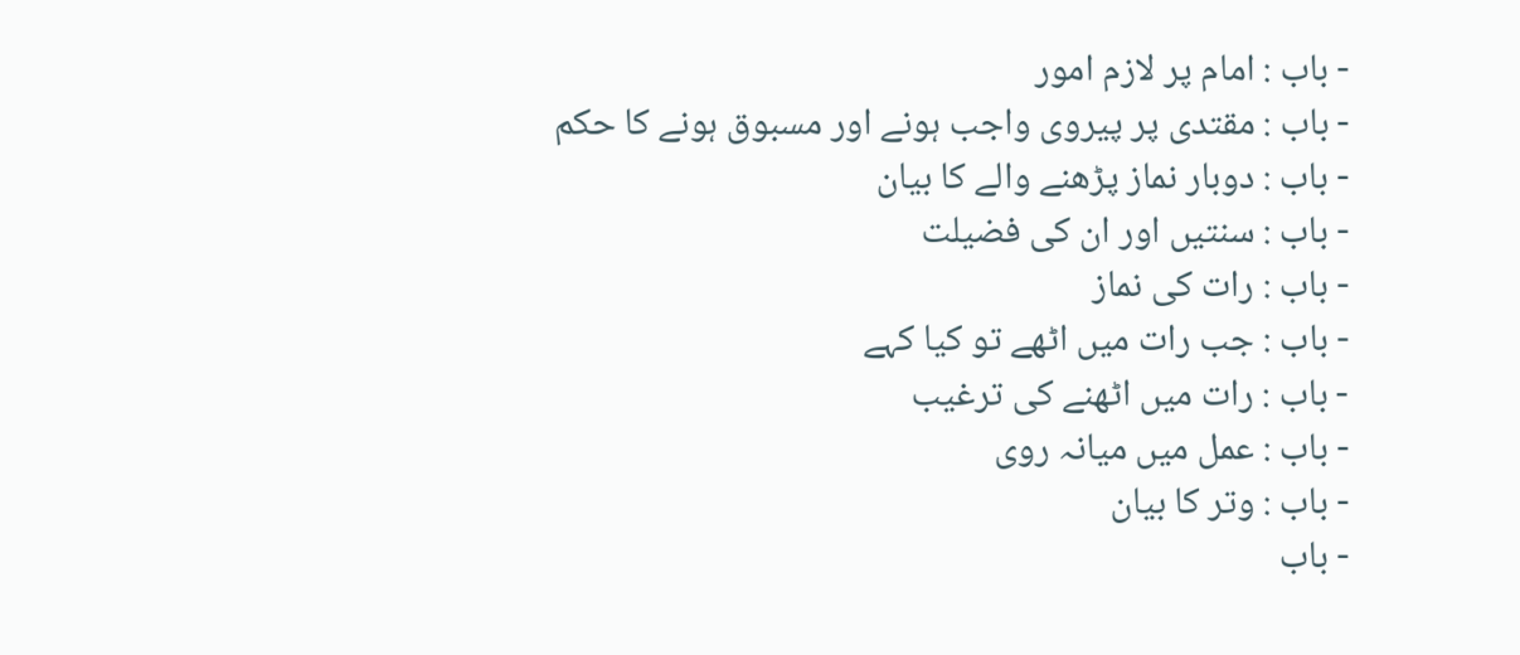- باب : امام پر لازم امور
- باب : مقتدی پر پیروی واجب ہونے اور مسبوق ہونے كا حکم
- باب : دوبار نماز پڑھنے والے کا بیان
- باب : سنتیں اور ان کی فضیلت
- باب : رات کی نماز
- باب : جب رات میں اٹھے تو کیا کہے
- باب : رات میں اٹھنے کی ترغیب
- باب : عمل میں میانہ روی
- باب : وتر کا بیان
- باب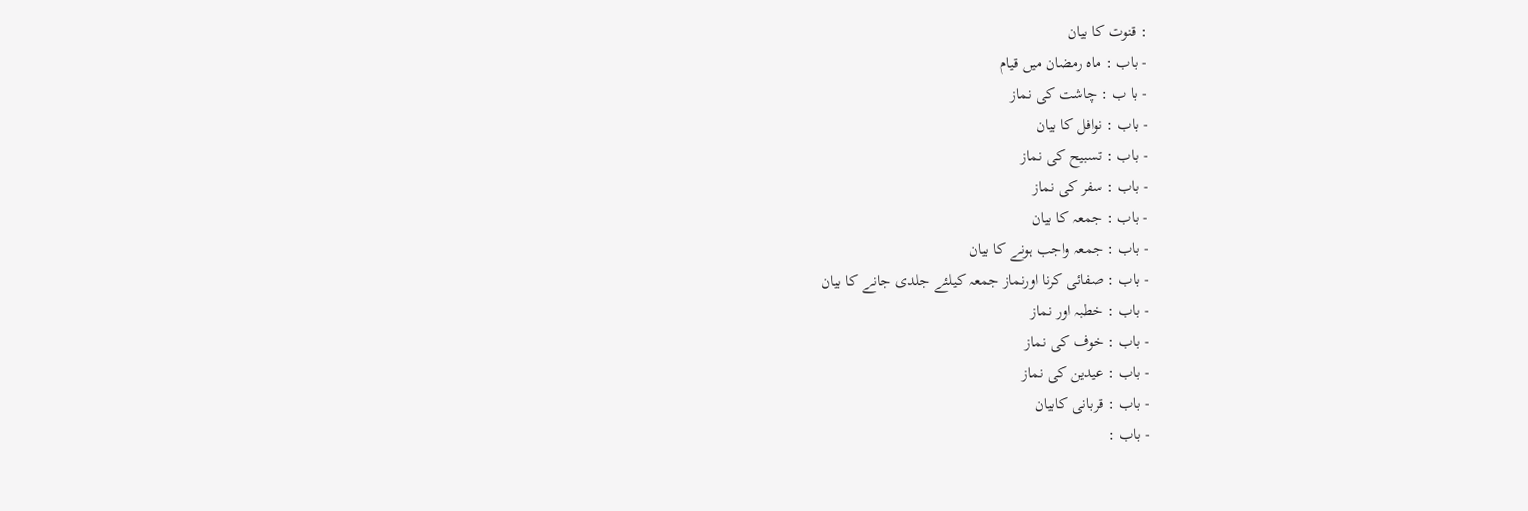: قنوت کا بیان
- باب : ماہ رمضان میں قیام
- با ب : چاشت کی نماز
- باب : نوافل کا بیان
- باب : تسبیح کی نماز
- باب : سفر کی نماز
- باب : جمعہ کا بیان
- باب : جمعہ واجب ہونے کا بیان
- باب : صفائی کرنا اورنماز جمعہ کیلئے جلدی جانے کا بیان
- باب : خطبہ اور نماز
- باب : خوف کی نماز
- باب : عیدین کی نماز
- باب : قربانی کابيان
- باب :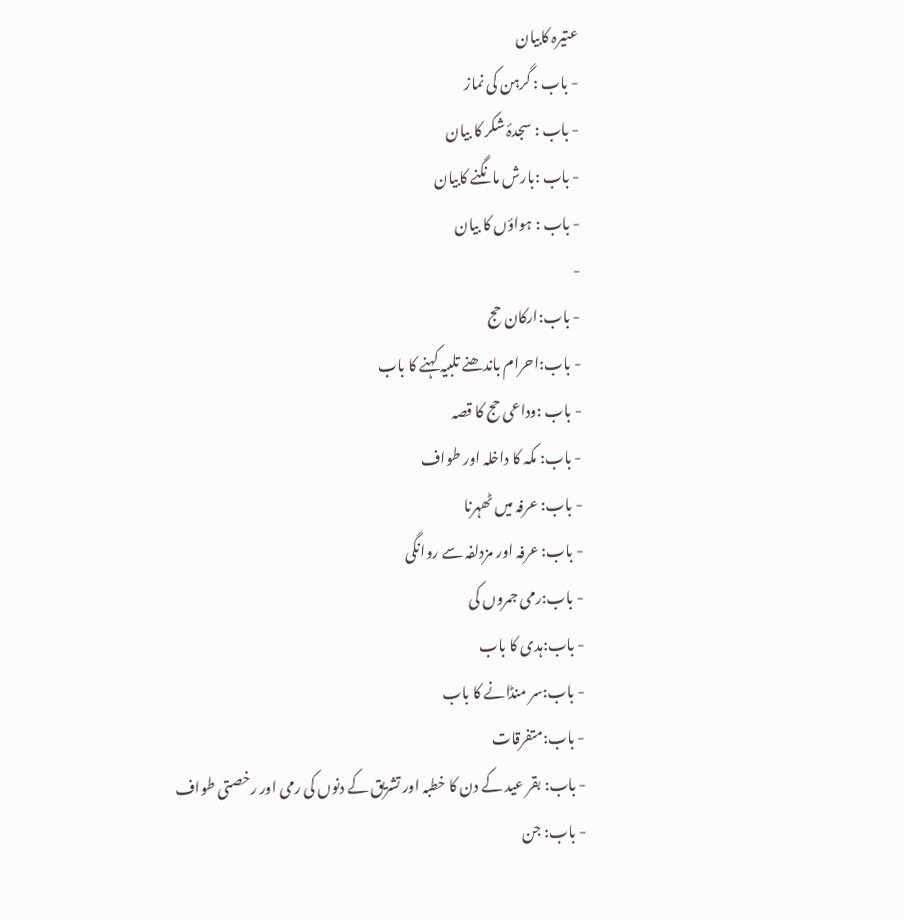عتیرہ کابیان
- باب : گرہن کی نماز
- باب : سجدۂ شکر کا بیان
- باب :بارش مانگنے کابیان
- باب : ہواؤں کا بیان
-
- باب:ارکان حج
- باب:احرام باندھنے تلبیہ کہنے کا باب
- باب :وداعی حج کا قصہ
- باب: مکہ کا داخلہ اور طواف
- باب: عرفہ میں ٹھہرنا
- باب: عرفہ اور مزدلفہ سے روانگی
- باب:رمی جمروں کی
- باب:ہدی کا باب
- باب:سر منڈانے کا باب
- باب:متفرقات
- باب: بقر عید کے دن کا خطبہ اور تشریق کے دنوں کی رمی اور رخصتی طواف
- باب: جن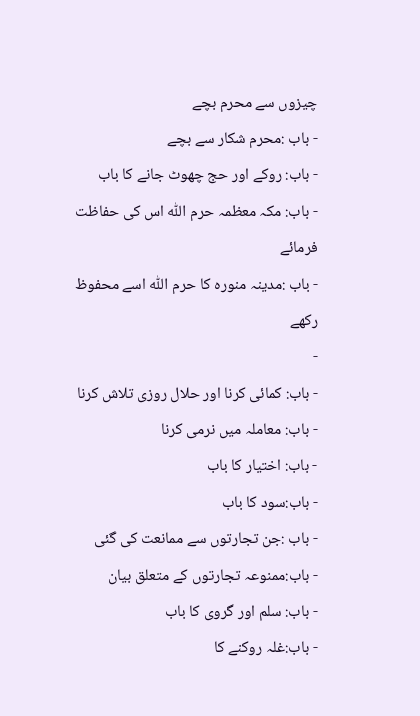چیزوں سے محرم بچے
- باب :محرم شکار سے بچے
- باب: روکے اور حج چھوٹ جانے کا باب
- باب: مکہ معظمہ حرم اللّٰه اس کی حفاظت فرمائے
- باب :مدینہ منورہ کا حرم اللّٰہ اسے محفوظ رکھے
-
- باب: کمائی کرنا اور حلال روزی تلاش کرنا
- باب: معاملہ میں نرمی کرنا
- باب: اختیار کا باب
- باب:سود کا باب
- باب :جن تجارتوں سے ممانعت کی گئی
- باب:ممنوعہ تجارتوں کے متعلق بیان
- باب: سلم اور گروی کا باب
- باب:غلہ روکنے کا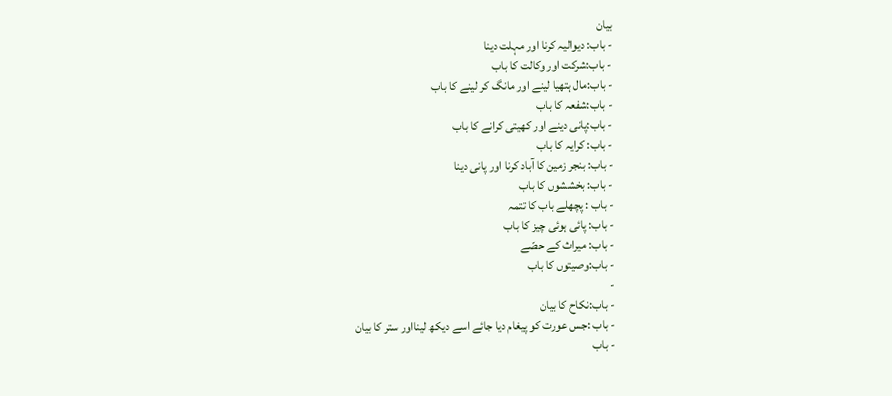بیان
- باب: دیوالیہ کرنا اور مہلت دینا
- باب:شرکت اور وکالت کا باب
- باب:مال ہتھیا لینے اور مانگ کر لینے کا باب
- باب:شفعہ کا باب
- باب:پانی دینے اور کھیتی کرانے کا باب
- باب: کرایہ کا باب
- باب: بنجر زمین کا آباد کرنا اور پانی دینا
- باب: بخششوں کا باب
- باب : پچھلے باب کا تتمہ
- باب: پائی ہوئی چیز کا باب
- باب: میراث کے حصّے
- باب:وصیتوں کا باب
-
- باب:نکاح کا بیان
- باب :جس عورت کو پیغام دیا جائے اسے دیکھ لینااور ستر کا بیان
- باب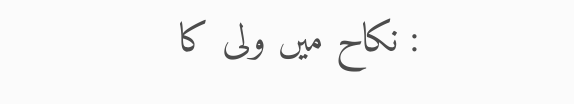: نکاح میں ولی کا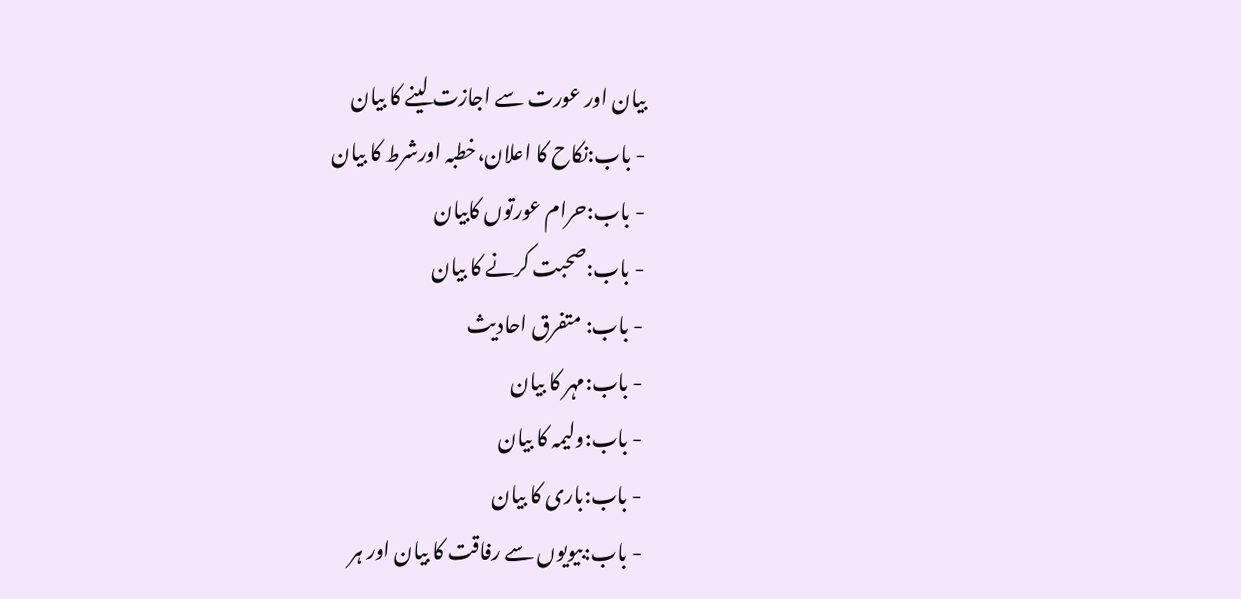بیان اور عورت سے اجازت لینے کا بیان
- باب:نکاح کا اعلان،خطبہ اورشرط کا بیان
- باب:حرام عورتوں کابیان
- باب:صحبت کرنے کا بیان
- باب: متفرق احادیث
- باب:مہر کا بیان
- باب:ولیمہ کا بیان
- باب:باری کا بیان
- باب:بیویوں سے رفاقت کا بیان اور ہر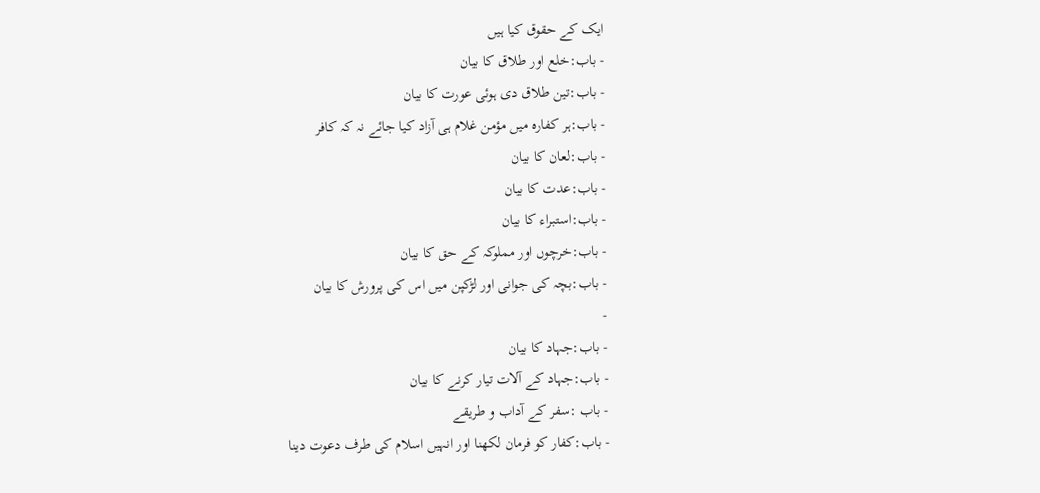ایک کے حقوق کیا ہیں
- باب:خلع اور طلاق کا بیان
- باب:تین طلاق دی ہوئی عورت کا بیان
- باب:ہر کفارہ میں مؤمن غلام ہی آزاد کیا جائے نہ کہ کافر
- باب:لعان کا بیان
- باب:عدت کا بیان
- باب:استبراء کا بیان
- باب:خرچوں اور مملوکہ کے حق کا بیان
- باب:بچہ کی جوانی اور لڑکپن میں اس کی پرورش کا بیان
-
- باب:جہاد کا بیان
- باب:جہاد کے آلات تیار کرنے کا بیان
- باب :سفر کے آداب و طریقے
- باب:کفار کو فرمان لکھنا اور انہیں اسلام کی طرف دعوت دینا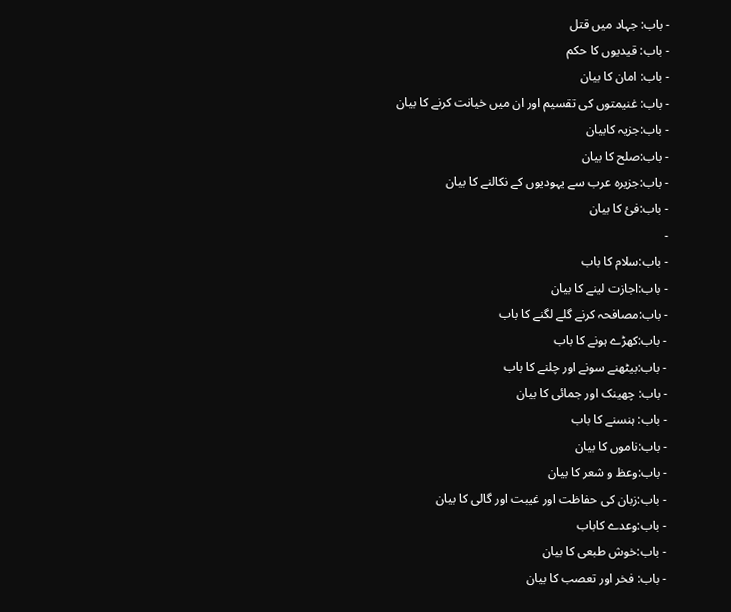- باب: جہاد میں قتل
- باب: قیدیوں کا حکم
- باب: امان کا بیان
- باب: غنیمتوں کی تقسیم اور ان میں خیانت کرنے کا بیان
- باب:جزیہ کابیان
- باب:صلح کا بیان
- باب:جزیرہ عرب سے یہودیوں کے نکالنے کا بیان
- باب:فئ کا بیان
-
- باب:سلام کا باب
- باب:اجازت لینے کا بیان
- باب:مصافحہ کرنے گلے لگنے کا باب
- باب:کھڑے ہونے کا باب
- باب:بیٹھنے سونے اور چلنے کا باب
- باب: چھینک اور جمائی کا بیان
- باب: ہنسنے کا باب
- باب:ناموں کا بیان
- باب:وعظ و شعر کا بیان
- باب:زبان کی حفاظت اور غیبت اور گالی کا بیان
- باب:وعدے کاباب
- باب:خوش طبعی کا بیان
- باب: فخر اور تعصب کا بیان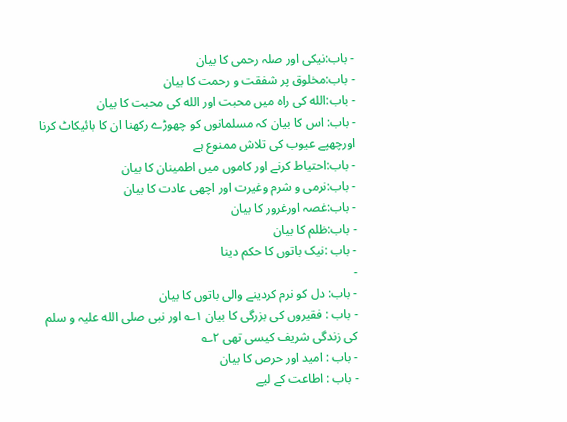- باب:نیکی اور صلہ رحمی کا بیان
- باب:مخلوق پر شفقت و رحمت کا بیان
- باب:الله کی راہ میں محبت اور الله کی محبت کا بیان
- باب: اس کا بیان کہ مسلمانوں کو چھوڑے رکھنا ان کا بائیکاٹ کرنا اورچھپے عیوب کی تلاش ممنوع ہے
- باب:احتیاط کرنے اور کاموں میں اطمینان کا بیان
- باب:نرمی و شرم وغیرت اور اچھی عادت کا بیان
- باب:غصہ اورغرور کا بیان
- باب:ظلم کا بیان
- باب :نیک باتوں کا حکم دینا
-
- باب: دل کو نرم کردینے والی باتوں کا بیان
- باب : فقیروں کی بزرگی کا بیان ۱؎ اور نبی صلی الله علیہ و سلم کی زندگی شریف کیسی تھی ۲؎
- باب : امید اور حرص کا بیان
- باب : اطاعت کے لیے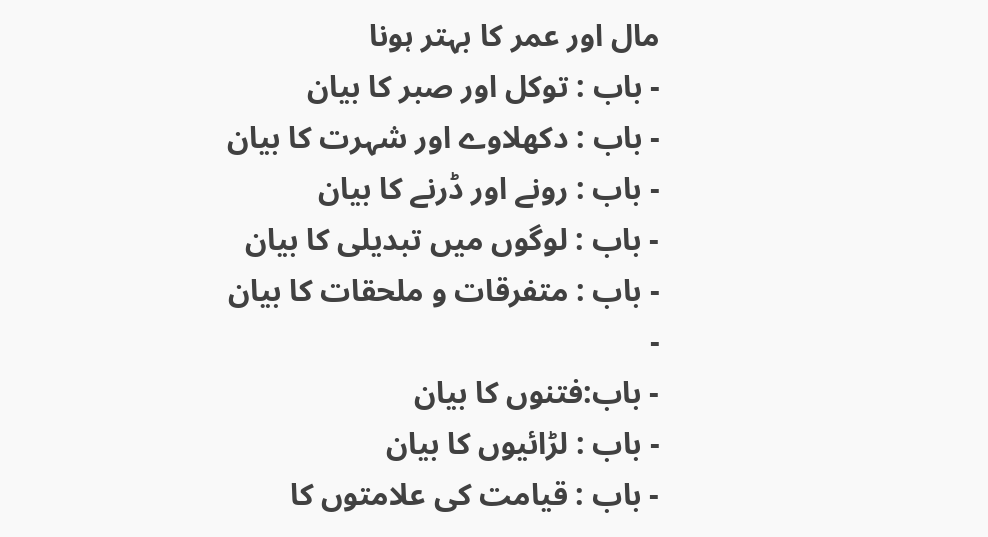مال اور عمر کا بہتر ہونا
- باب : توکل اور صبر کا بیان
- باب : دکھلاوے اور شہرت کا بیان
- باب : رونے اور ڈرنے کا بیان
- باب : لوگوں میں تبدیلی کا بیان
- باب : متفرقات و ملحقات کا بیان
-
- باب:فتنوں کا بیان
- باب : لڑائیوں کا بیان
- باب : قیامت کی علامتوں کا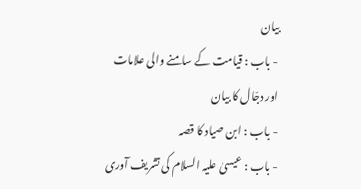بیان
- باب : قیامت کے سامنے والی علامات اور دجّال کا بیان
- باب : ابن صیاد کا قصہ
- باب : عیسیٰ علیہ السلام کی تشریف آوری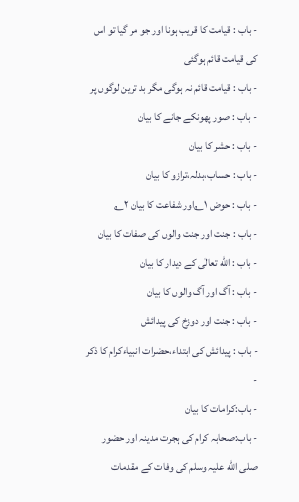- باب : قیامت کا قریب ہونا اور جو مر گیا تو اس کی قیامت قائم ہوگئی
- باب : قیامت قائم نہ ہوگی مگر بد ترین لوگوں پر
- باب : صور پھونکے جانے کا بیان
- باب : حشر کا بیان
- باب : حساب،بدلہ،ترازو کا بیان
- باب : حوض ۱؎اور شفاعت کا بیان ۲؎
- باب : جنت اور جنت والوں کی صفات کا بیان
- باب : الله تعالٰی کے دیدار کا بیان
- باب : آگ اور آگ والوں کا بیان
- باب : جنت اور دوزخ کی پیدائش
- باب : پیدائش کی ابتداء،حضرات انبیاءکرام کا ذکر
-
- باب:کرامات کا بیان
- باب:صحابہ کرام کی ہجرت مدینہ اور حضور صلی الله علیہ وسلم کی وفات کے مقدمات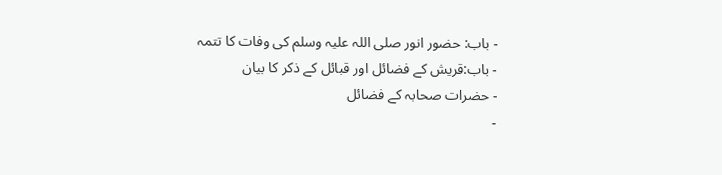- باب: حضور انور صلی اللہ علیہ وسلم کی وفات کا تتمہ
- باب:قریش کے فضائل اور قبائل کے ذکر کا بیان
- حضرات صحابہ کے فضائل
-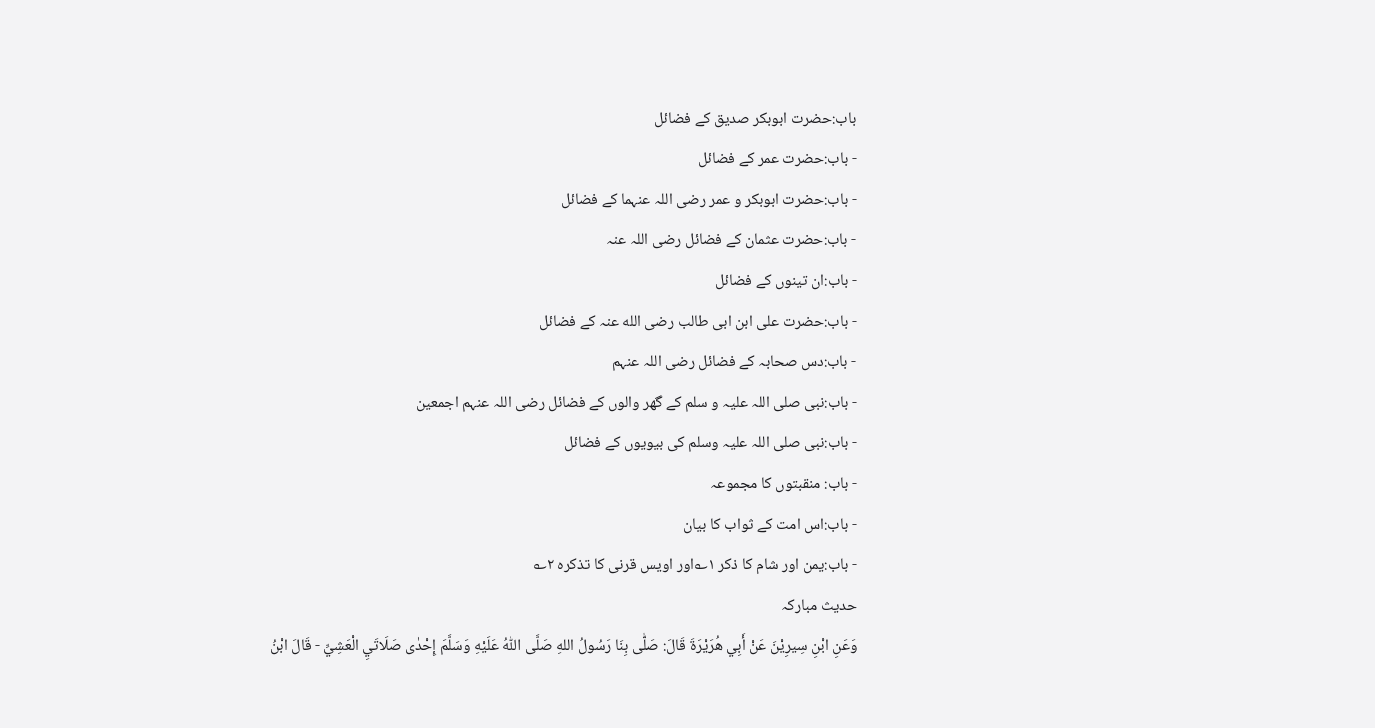باب:حضرت ابوبکر صدیق کے فضائل
- باب:حضرت عمر کے فضائل
- باب:حضرت ابوبکر و عمر رضی اللہ عنہما کے فضائل
- باب:حضرت عثمان کے فضائل رضی اللہ عنہ
- باب:ان تینوں کے فضائل
- باب:حضرت علی ابن ابی طالب رضی الله عنہ کے فضائل
- باب:دس صحابہ کے فضائل رضی اللہ عنہم
- باب:نبی صلی اللہ علیہ و سلم کے گھر والوں کے فضائل رضی اللہ عنہم اجمعین
- باب:نبی صلی اللہ علیہ وسلم کی بیویوں کے فضائل
- باب: منقبتوں کا مجموعہ
- باب:اس امت کے ثواب کا بیان
- باب:یمن اور شام کا ذکر ۱؎اور اویس قرنی کا تذکرہ ۲؎
حدیث مبارکہ
وَعَنِ ابْنِ سِيرِيْنَ عَنْ أَبِي هُرَيْرَةَ قَالَ: صَلّٰى بِنَا رَسُولُ اللهِ صَلَّى اللّٰهُ عَلَيْهِ وَسَلَّمَ إِحْدٰى صَلَاتَيِ الْعَشِيِّ - قَالَ ابْنُ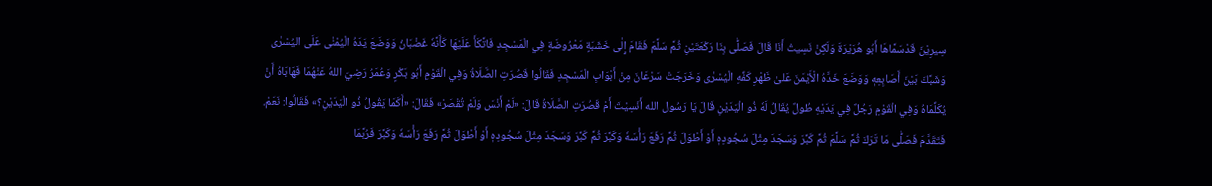سِيرِيْنَ قَدْسَمَّاهَا أَبُو هُرَيْرَةَ وَلَكِنْ نَسِيتُ أَنَا قَالَ فَصَلّٰى بِنَا رَكْعَتَيْنِ ثُمَّ سَلَّمَ فَقَامَ إِلٰى خَشَبَةٍ مَعْرُوضَةٍ فِي الْمَسْجِدِ فَاتَّكَأَ عَلَيْهَا كَأَنَّهٗ غَضْبَانُ وَوَضَعَ يَدَهُ الْيُمْنٰى عَلَی اليُسْرٰى وَشَبَّكَ بَيْنَ أَصَابِعِهٖ وَوَضَعَ خَدَّهُ الْأَيْمَنَ عَلیٰ ظَهْرِ كَفِّهِ الْيُسْرٰى وَخَرَجَتْ سَرْعَانَ مِنْ أَبْوَابِ الْمَسْجِدِ فَقَالُوا قَصُرَتِ الصَّلَاةُ وَفِي الْقَوْمِ أَبُو بَكْرٍ وَعُمَرُ رَضِيَ اللهُ عَنْهُمَا فَهَابَاهُ أَنْ يُكَلِّمَاهُ وَفِي الْقَوْمِ رَجُلٌ فِي يَدَيْهِ طُولٌ يُقَالُ لَهٗ ذُو الْيَدَيْنِ قَالَ يَا رَسُول الله أَنَسِيْتَ أَمْ قَصُرَتِ الصَّلَاةُ قَالَ: «لَمْ أَنْسَ وَلَمْ تُقْصَرْ» فَقَالَ: «أَكَمَا يَقُولُ ذُو الْيَدَيْنِ؟» فَقَالُوا: نَعَمْ. فَتَقَدَّمَ فَصَلّٰى مَا تَرَكَ ثُمَّ سَلَّمَ ثُمَّ كَبَّرَ وَسَجَدَ مِثْلَ سُجُودِهٖ أَوْ أَطْوَلَ ثُمَّ رَفَعَ رَأْسَهٗ وَكَبَّرَ ثُمَّ كَبَّرَ وَسَجَدَ مِثْلَ سُجُودِهٖ أَوْ أَطْوَلَ ثُمَّ رَفَعَ رَأْسَهٗ وَكَبَّرَ فَرُبَّمَا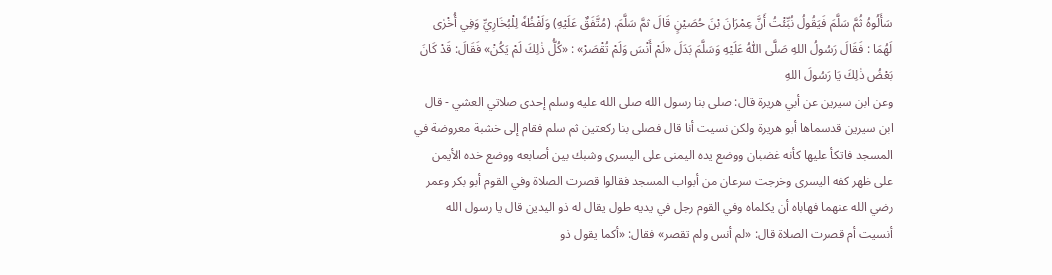سَأَلُوهُ ثُمَّ سَلَّمَ فَيَقُولُ نُبِّئْتُ أَنَّ عِمْرَانَ بْنَ حُصَيْنٍ قَالَ ثمَّ سَلَّمَ. (مُتَّفَقٌ عَلَيْهِ) وَلَفْظُهٗ لِلْبُخَارِيِّ وَفِي أُخْرٰى لَهُمَا : فَقَالَ رَسُولُ اللهِ صَلَّى اللّٰهُ عَلَيْهِ وَسَلَّمَ بَدَلَ «لَمْ أَنْسَ وَلَمْ تُقْصَرْ» : «كُلُّ ذٰلِكَ لَمْ يَكُنْ» فَقَالَ: قَدْ كَانَ بَعْضُ ذٰلِكَ يَا رَسُولَ اللهِ
وعن ابن سيرين عن أبي هريرة قال: صلى بنا رسول الله صلى الله عليه وسلم إحدى صلاتي العشي - قال ابن سيرين قدسماها أبو هريرة ولكن نسيت أنا قال فصلى بنا ركعتين ثم سلم فقام إلى خشبة معروضة في المسجد فاتكأ عليها كأنه غضبان ووضع يده اليمنى علی اليسرى وشبك بين أصابعه ووضع خده الأيمن علی ظهر كفه اليسرى وخرجت سرعان من أبواب المسجد فقالوا قصرت الصلاة وفي القوم أبو بكر وعمر رضي الله عنهما فهاباه أن يكلماه وفي القوم رجل في يديه طول يقال له ذو اليدين قال يا رسول الله أنسيت أم قصرت الصلاة قال: «لم أنس ولم تقصر» فقال: «أكما يقول ذو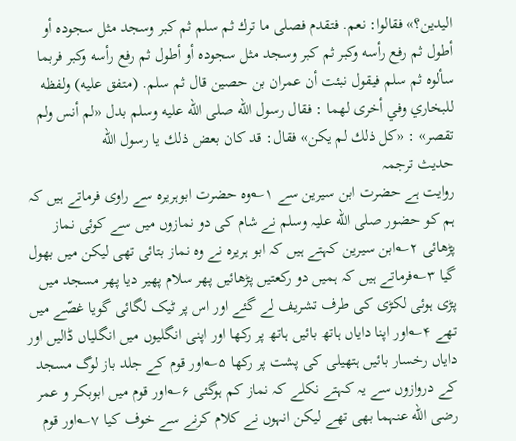اليدين؟» فقالوا: نعم. فتقدم فصلى ما ترك ثم سلم ثم كبر وسجد مثل سجوده أو أطول ثم رفع رأسه وكبر ثم كبر وسجد مثل سجوده أو أطول ثم رفع رأسه وكبر فربما سألوه ثم سلم فيقول نبئت أن عمران بن حصين قال ثم سلم. (متفق عليه) ولفظه للبخاري وفي أخرى لهما : فقال رسول الله صلى الله عليه وسلم بدل «لم أنس ولم تقصر» : «كل ذلك لم يكن» فقال: قد كان بعض ذلك يا رسول الله
حدیث ترجمہ
روایت ہے حضرت ابن سیرین سے ۱؎وہ حضرت ابوہریرہ سے راوی فرماتے ہیں کہ ہم کو حضور صلی الله علیہ وسلم نے شام کی دو نمازوں میں سے کوئی نماز پڑھائی ۲؎ابن سیرین کہتے ہیں کہ ابو ہریرہ نے وہ نماز بتائی تھی لیکن میں بھول گیا ۳؎فرماتے ہیں کہ ہمیں دو رکعتیں پڑھائیں پھر سلام پھیر دیا پھر مسجد میں پڑی ہوئی لکڑی کی طرف تشریف لے گئے اور اس پر ٹیک لگائی گویا غصّے میں تھے ۴؎اور اپنا دایاں ہاتھ بائیں ہاتھ پر رکھا اور اپنی انگلیوں میں انگلیاں ڈالیں اور دایاں رخسار بائیں ہتھیلی کی پشت پر رکھا ۵؎اور قوم کے جلد باز لوگ مسجد کے دروازوں سے یہ کہتے نکلے کہ نماز کم ہوگئی ۶؎اور قوم میں ابوبکر و عمر رضی الله عنہما بھی تھے لیکن انہوں نے کلام کرنے سے خوف کیا ۷؎اور قوم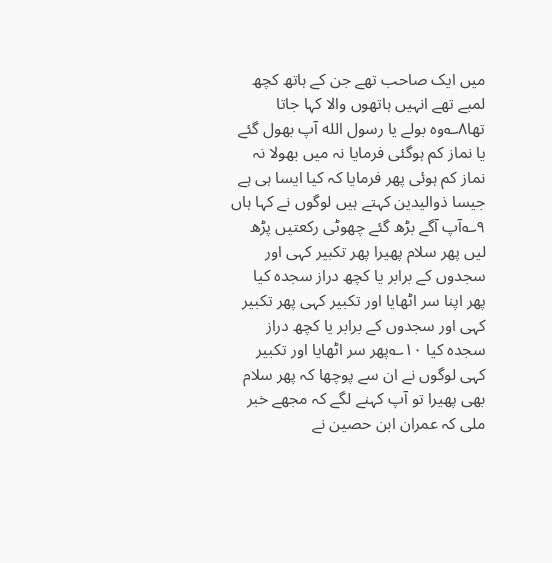میں ایک صاحب تھے جن کے ہاتھ کچھ لمبے تھے انہیں ہاتھوں والا کہا جاتا تھا۸؎وہ بولے یا رسول الله آپ بھول گئے یا نماز کم ہوگئی فرمایا نہ میں بھولا نہ نماز کم ہوئی پھر فرمایا کہ کیا ایسا ہی ہے جیسا ذوالیدین کہتے ہیں لوگوں نے کہا ہاں ۹؎آپ آگے بڑھ گئے چھوٹی رکعتیں پڑھ لیں پھر سلام پھیرا پھر تکبیر کہی اور سجدوں کے برابر یا کچھ دراز سجدہ کیا پھر اپنا سر اٹھایا اور تکبیر کہی پھر تکبیر کہی اور سجدوں کے برابر یا کچھ دراز سجدہ کیا ۱۰؎پھر سر اٹھایا اور تکبیر کہی لوگوں نے ان سے پوچھا کہ پھر سلام بھی پھیرا تو آپ کہنے لگے کہ مجھے خبر ملی کہ عمران ابن حصین نے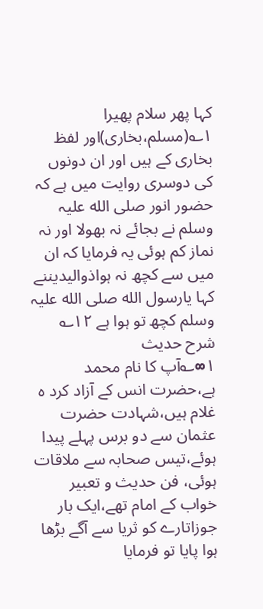کہا پھر سلام پھیرا ۱؎(مسلم،بخاری)اور لفظ بخاری کے ہیں اور ان دونوں کی دوسری روایت میں ہے کہ حضور انور صلی الله علیہ وسلم نے بجائے نہ بھولا اور نہ نماز کم ہوئی یہ فرمایا کہ ان میں سے کچھ نہ ہواذوالیدیننے کہا یارسول الله صلی الله علیہ وسلم کچھ تو ہوا ہے ۱۲؎
شرح حدیث
۱∞؎آپ کا نام محمد ہے،حضرت انس کے آزاد کرد ہ غلام ہیں،شہادت حضرت عثمان سے دو برس پہلے پیدا ہوئے،تیس صحابہ سے ملاقات ہوئی، فن حدیث و تعبیر خواب کے امام تھے،ایک بار جوزاتارے کو ثریا سے آگے بڑھا ہوا پایا تو فرمایا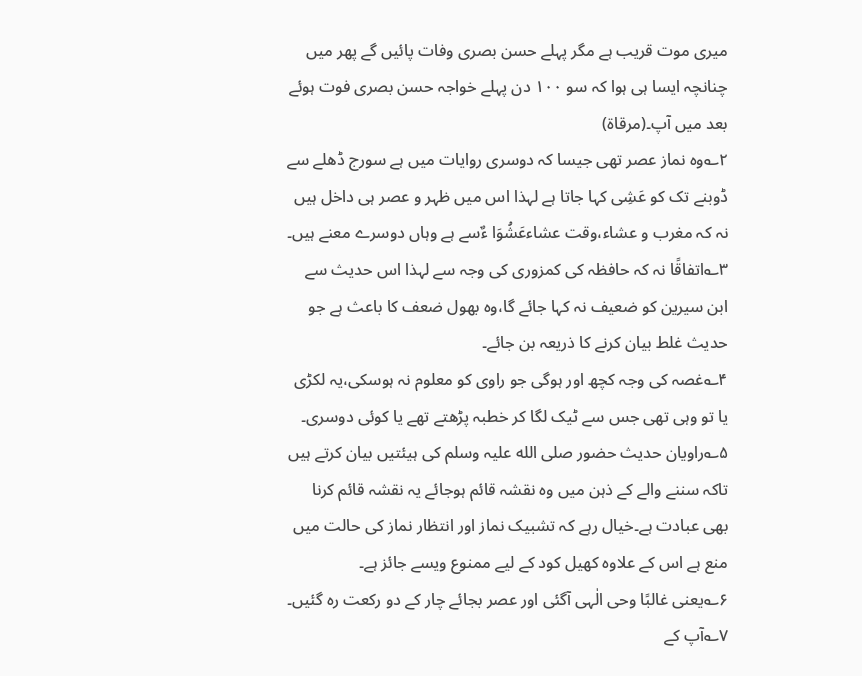میری موت قریب ہے مگر پہلے حسن بصری وفات پائیں گے پھر میں چنانچہ ایسا ہی ہوا کہ سو ۱۰۰ دن پہلے خواجہ حسن بصری فوت ہوئے بعد میں آپ۔(مرقاۃ)
۲؎وہ نماز عصر تھی جیسا کہ دوسری روایات میں ہے سورج ڈھلے سے ڈوبنے تک کو عَشِی کہا جاتا ہے لہذا اس میں ظہر و عصر ہی داخل ہیں نہ کہ مغرب و عشاء،وقت عشاءعَشُوَا ءٌسے ہے وہاں دوسرے معنے ہیں۔
۳؎اتفاقًا نہ کہ حافظہ کی کمزوری کی وجہ سے لہذا اس حدیث سے ابن سیرین کو ضعیف نہ کہا جائے گا،وہ بھول ضعف کا باعث ہے جو حدیث غلط بیان کرنے کا ذریعہ بن جائے۔
۴؎غصہ کی وجہ کچھ اور ہوگی جو راوی کو معلوم نہ ہوسکی،یہ لکڑی یا تو وہی تھی جس سے ٹیک لگا کر خطبہ پڑھتے تھے یا کوئی دوسری۔
۵؎راویان حدیث حضور صلی الله علیہ وسلم کی ہیئتیں بیان کرتے ہیں تاکہ سننے والے کے ذہن میں وہ نقشہ قائم ہوجائے یہ نقشہ قائم کرنا بھی عبادت ہے۔خیال رہے کہ تشبیک نماز اور انتظار نماز کی حالت میں منع ہے اس کے علاوہ کھیل کود کے لیے ممنوع ویسے جائز ہے۔
۶؎یعنی غالبًا وحی الٰہی آگئی اور عصر بجائے چار کے دو رکعت رہ گئیں۔
۷؎آپ کے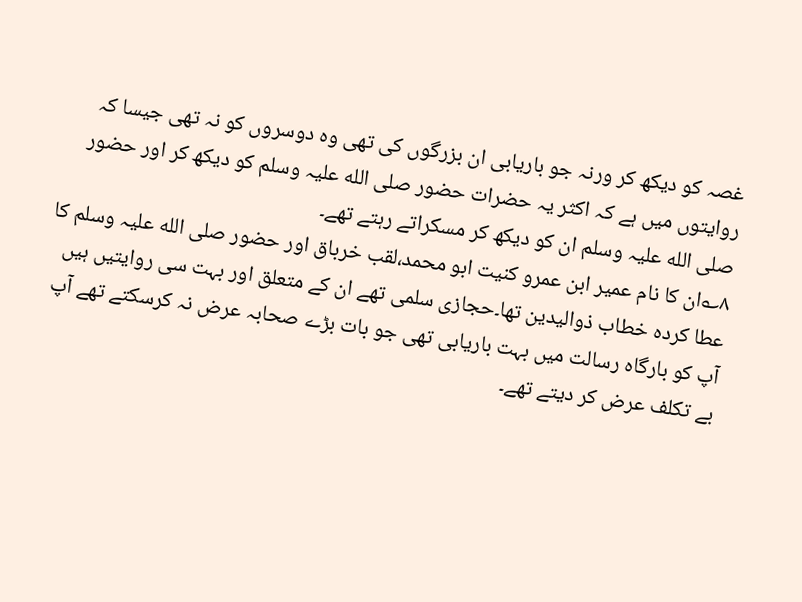غصہ کو دیکھ کر ورنہ جو باریابی ان بزرگوں کی تھی وہ دوسروں کو نہ تھی جیسا کہ روایتوں میں ہے کہ اکثر یہ حضرات حضور صلی الله علیہ وسلم کو دیکھ کر اور حضور صلی الله علیہ وسلم ان کو دیکھ کر مسکراتے رہتے تھے۔
۸؎ان کا نام عمیر ابن عمرو کنیت ابو محمد،لقب خرباق اور حضور صلی الله علیہ وسلم کا عطا کردہ خطاب ذوالیدین تھا۔حجازی سلمی تھے ان کے متعلق اور بہت سی روایتیں ہیں آپ کو بارگاہ رسالت میں بہت باریابی تھی جو بات بڑے صحابہ عرض نہ کرسکتے تھے آپ بے تکلف عرض کر دیتے تھے۔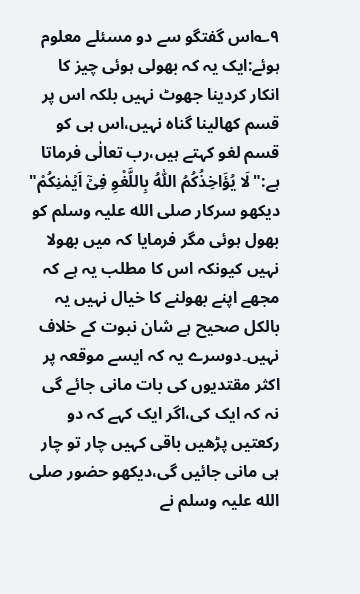۹؎اس گفتگو سے دو مسئلے معلوم ہوئے:ایک یہ کہ بھولی ہوئی چیز کا انکار کردینا جھوٹ نہیں بلکہ اس پر قسم کھالینا گناہ نہیں،اس ہی کو قسم لغو کہتے ہیں،رب تعالٰی فرماتا ہے:"لَا یُؤَاخِذُکُمُ اللّٰہُ بِاللَّغْوِ فِیۡۤ اَیۡمٰنِکُمْ" دیکھو سرکار صلی الله علیہ وسلم کو بھول ہوئی مگر فرمایا کہ میں بھولا نہیں کیونکہ اس کا مطلب یہ ہے کہ مجھے اپنے بھولنے کا خیال نہیں یہ بالکل صحیح ہے شان نبوت کے خلاف نہیں۔دوسرے یہ کہ ایسے موقعہ پر اکثر مقتدیوں کی بات مانی جائے گی نہ کہ ایک کی،اگر ایک کہے کہ دو رکعتیں پڑھیں باقی کہیں چار تو چار ہی مانی جائیں گی،دیکھو حضور صلی الله علیہ وسلم نے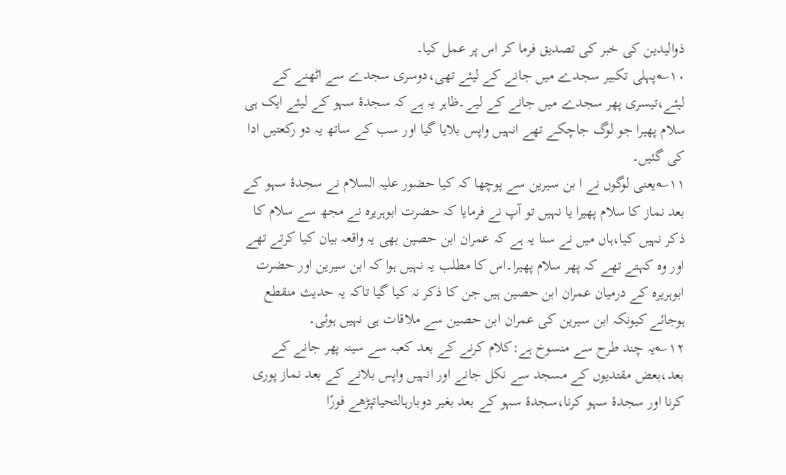ذوالیدین کی خبر کی تصدیق فرما کر اس پر عمل کیا۔
۱۰؎پہلی تکبیر سجدے میں جانے کے لیئے تھی،دوسری سجدے سے اٹھنے کے لیئے،تیسری پھر سجدے میں جانے کے لیے۔ظاہر یہ ہے کہ سجدۂ سہو کے لیئے ایک ہی سلام پھیرا جو لوگ جاچکے تھے انہیں واپس بلایا گیا اور سب کے ساتھ یہ دو رکعتیں ادا کی گئیں۔
۱۱؎یعنی لوگوں نے ا بن سیرین سے پوچھا کہ کیا حضور علیہ السلام نے سجدۂ سہو کے بعد نماز کا سلام پھیرا یا نہیں تو آپ نے فرمایا کہ حضرت ابوہریرہ نے مجھ سے سلام کا ذکر نہیں کیا،ہاں میں نے سنا یہ ہے کہ عمران ابن حصین بھی یہ واقعہ بیان کیا کرتے تھے اور وہ کہتے تھے کہ پھر سلام پھیرا۔اس کا مطلب یہ نہیں ہوا کہ ابن سیرین اور حضرت ابوہریرہ کے درمیان عمران ابن حصین ہیں جن کا ذکر نہ کیا گیا تاکہ یہ حدیث منقطع ہوجائے کیونکہ ابن سیرین کی عمران ابن حصین سے ملاقات ہی نہیں ہوئی۔
۱۲؎یہ چند طرح سے منسوخ ہے:کلام کرنے کے بعد کعبہ سے سینہ پھر جانے کے بعد،بعض مقتدیوں کے مسجد سے نکل جانے اور انہیں واپس بلانے کے بعد نماز پوری کرنا اور سجدۂ سہو کرنا،سجدۂ سہو کے بعد بغیر دوبارہالتحیاتپڑھے فورًا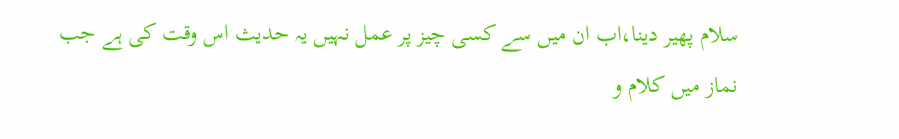سلام پھیر دینا،اب ان میں سے کسی چیز پر عمل نہیں یہ حدیث اس وقت کی ہے جب نماز میں کلام و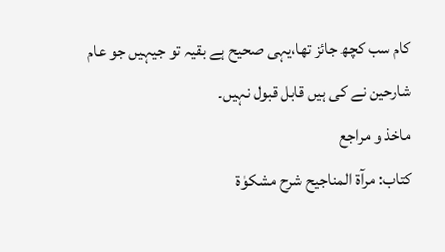کام سب کچھ جائز تھا،یہی صحیح ہے بقیہ تو جیہیں جو عام شارحین نے کی ہیں قابل قبول نہیں۔
ماخذ و مراجع
کتاب: مرآۃ المناجیح شرح مشکوٰۃ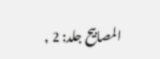المصابیح جلد: 2 ,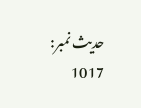حدیث نمبر: 1017